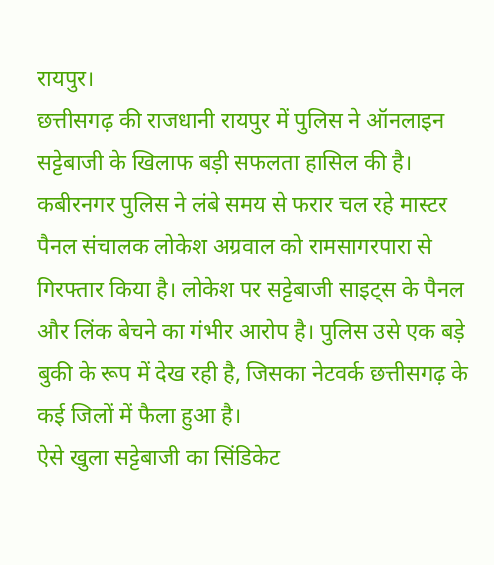रायपुर।
छत्तीसगढ़ की राजधानी रायपुर में पुलिस ने ऑनलाइन सट्टेबाजी के खिलाफ बड़ी सफलता हासिल की है। कबीरनगर पुलिस ने लंबे समय से फरार चल रहे मास्टर पैनल संचालक लोकेश अग्रवाल को रामसागरपारा से गिरफ्तार किया है। लोकेश पर सट्टेबाजी साइट्स के पैनल और लिंक बेचने का गंभीर आरोप है। पुलिस उसे एक बड़े बुकी के रूप में देख रही है, जिसका नेटवर्क छत्तीसगढ़ के कई जिलों में फैला हुआ है।
ऐसे खुला सट्टेबाजी का सिंडिकेट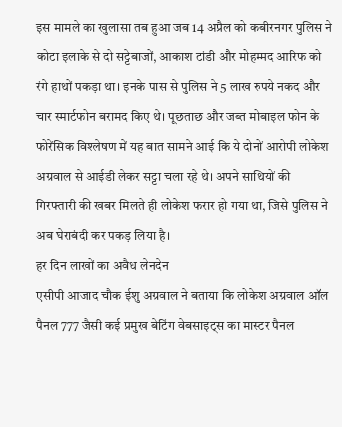इस मामले का खुलासा तब हुआ जब 14 अप्रैल को कबीरनगर पुलिस ने कोटा इलाके से दो सट्टेबाजों, आकाश टांडी और मोहम्मद आरिफ को रंगे हाथों पकड़ा था। इनके पास से पुलिस ने 5 लाख रुपये नकद और चार स्मार्टफोन बरामद किए थे। पूछताछ और जब्त मोबाइल फोन के फोरेंसिक विश्लेषण में यह बात सामने आई कि ये दोनों आरोपी लोकेश अग्रवाल से आईडी लेकर सट्टा चला रहे थे। अपने साथियों की गिरफ्तारी की खबर मिलते ही लोकेश फरार हो गया था, जिसे पुलिस ने अब घेराबंदी कर पकड़ लिया है।
हर दिन लाखों का अवैध लेनदेन
एसीपी आजाद चौक ईशु अग्रवाल ने बताया कि लोकेश अग्रवाल ऑल पैनल 777 जैसी कई प्रमुख बेटिंग वेबसाइट्स का मास्टर पैनल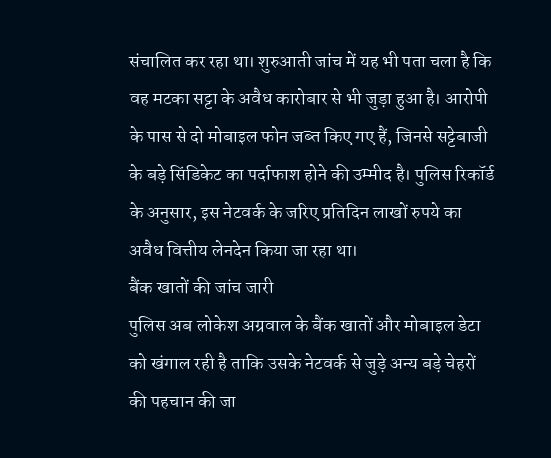संचालित कर रहा था। शुरुआती जांच में यह भी पता चला है कि वह मटका सट्टा के अवैध कारोबार से भी जुड़ा हुआ है। आरोपी के पास से दो मोबाइल फोन जब्त किए गए हैं, जिनसे सट्टेबाजी के बड़े सिंडिकेट का पर्दाफाश होने की उम्मीद है। पुलिस रिकॉर्ड के अनुसार, इस नेटवर्क के जरिए प्रतिदिन लाखों रुपये का अवैध वित्तीय लेनदेन किया जा रहा था।
बैंक खातों की जांच जारी
पुलिस अब लोकेश अग्रवाल के बैंक खातों और मोबाइल डेटा को खंगाल रही है ताकि उसके नेटवर्क से जुड़े अन्य बड़े चेहरों की पहचान की जा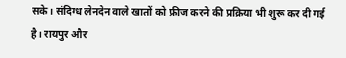सके। संदिग्ध लेनदेन वाले खातों को फ्रीज करने की प्रक्रिया भी शुरू कर दी गई है। रायपुर और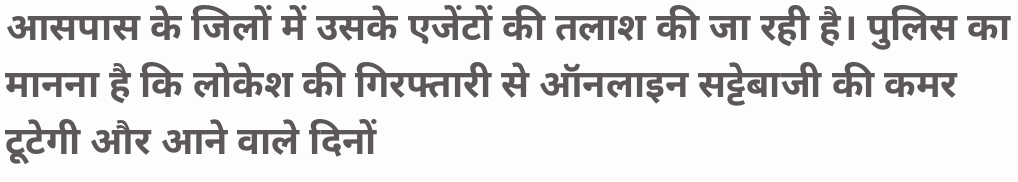आसपास के जिलों में उसके एजेंटों की तलाश की जा रही है। पुलिस का मानना है कि लोकेश की गिरफ्तारी से ऑनलाइन सट्टेबाजी की कमर टूटेगी और आने वाले दिनों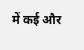में कई और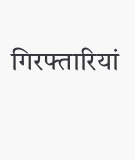गिरफ्तारियां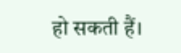हो सकती हैं।